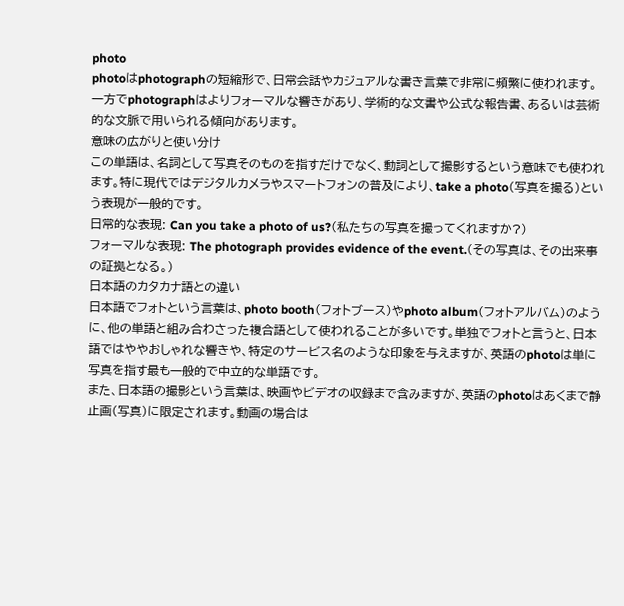photo
photoはphotographの短縮形で、日常会話やカジュアルな書き言葉で非常に頻繁に使われます。一方でphotographはよりフォーマルな響きがあり、学術的な文書や公式な報告書、あるいは芸術的な文脈で用いられる傾向があります。
意味の広がりと使い分け
この単語は、名詞として写真そのものを指すだけでなく、動詞として撮影するという意味でも使われます。特に現代ではデジタルカメラやスマートフォンの普及により、take a photo(写真を撮る)という表現が一般的です。
日常的な表現: Can you take a photo of us?(私たちの写真を撮ってくれますか?)
フォーマルな表現: The photograph provides evidence of the event.(その写真は、その出来事の証拠となる。)
日本語のカタカナ語との違い
日本語でフォトという言葉は、photo booth(フォトブース)やphoto album(フォトアルバム)のように、他の単語と組み合わさった複合語として使われることが多いです。単独でフォトと言うと、日本語ではややおしゃれな響きや、特定のサービス名のような印象を与えますが、英語のphotoは単に写真を指す最も一般的で中立的な単語です。
また、日本語の撮影という言葉は、映画やビデオの収録まで含みますが、英語のphotoはあくまで静止画(写真)に限定されます。動画の場合は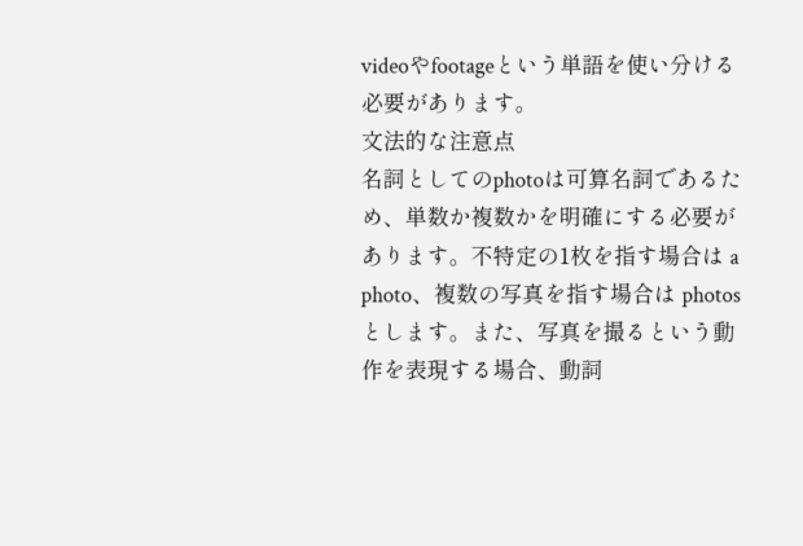videoやfootageという単語を使い分ける必要があります。
文法的な注意点
名詞としてのphotoは可算名詞であるため、単数か複数かを明確にする必要があります。不特定の1枚を指す場合は a photo、複数の写真を指す場合は photos とします。また、写真を撮るという動作を表現する場合、動詞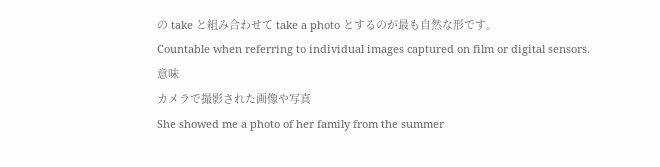の take と組み合わせて take a photo とするのが最も自然な形です。
Countable when referring to individual images captured on film or digital sensors.
意味
カメラで撮影された画像や写真
She showed me a photo of her family from the summer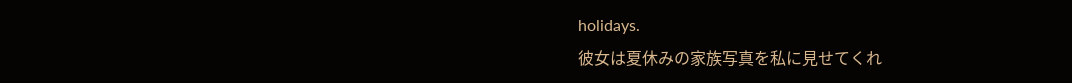holidays.
彼女は夏休みの家族写真を私に見せてくれ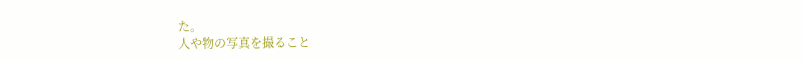た。
人や物の写真を撮ること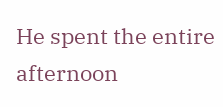He spent the entire afternoon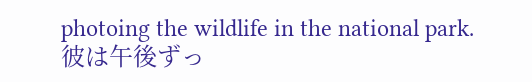photoing the wildlife in the national park.
彼は午後ずっ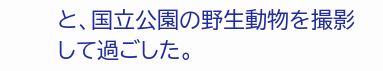と、国立公園の野生動物を撮影して過ごした。